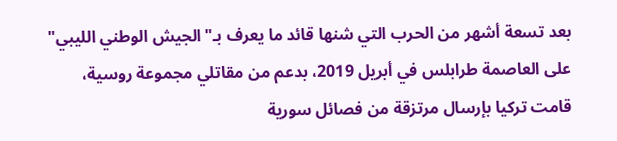بعد تسعة أشهر من الحرب التي شنها قائد ما يعرف بـ"الجيش الوطني الليبي" على العاصمة طرابلس في أبريل 2019، بدعم من مقاتلي مجموعة روسية، قامت تركيا بإرسال مرتزقة من فصائل سورية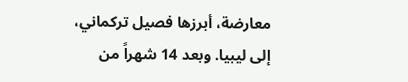معارضة، أبرزها فصيل تركماني،
إلى ليبيا. وبعد 14 شهراً من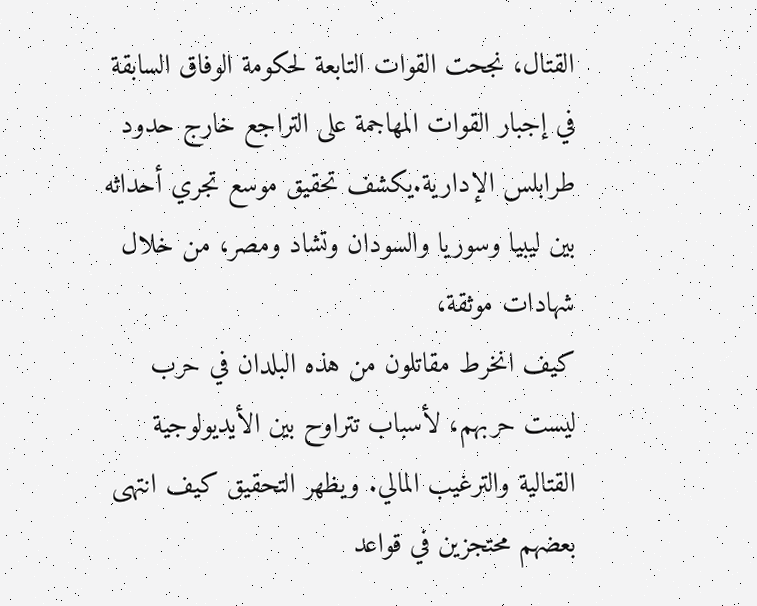القتال، نجحت القوات التابعة لحكومة الوفاق السابقة في إجبار القوات المهاجمة على التراجع خارج حدود طرابلس الإدارية.يكشف تحقيق موسع تجري أحداثه بين ليبيا وسوريا والسودان وتشاد ومصر، من خلال شهادات موثقة،
كيف انخرط مقاتلون من هذه البلدان في حرب ليست حربهم، لأسباب تتراوح بين الأيديولوجية القتالية والترغيب المالي. ويظهر التحقيق كيف انتهى بعضهم محتجزين في قواعد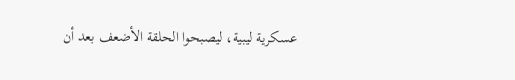عسكرية ليبية، ليصبحوا الحلقة الأضعف بعد أن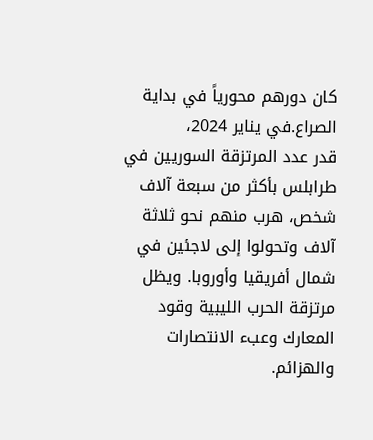كان دورهم محورياً في بداية الصراع.في يناير 2024،
قدر عدد المرتزقة السوريين في طرابلس بأكثر من سبعة آلاف شخص، هرب منهم نحو ثلاثة آلاف وتحولوا إلى لاجئين في شمال أفريقيا وأوروبا. ويظل مرتزقة الحرب الليبية وقود المعارك وعبء الانتصارات والهزائم.